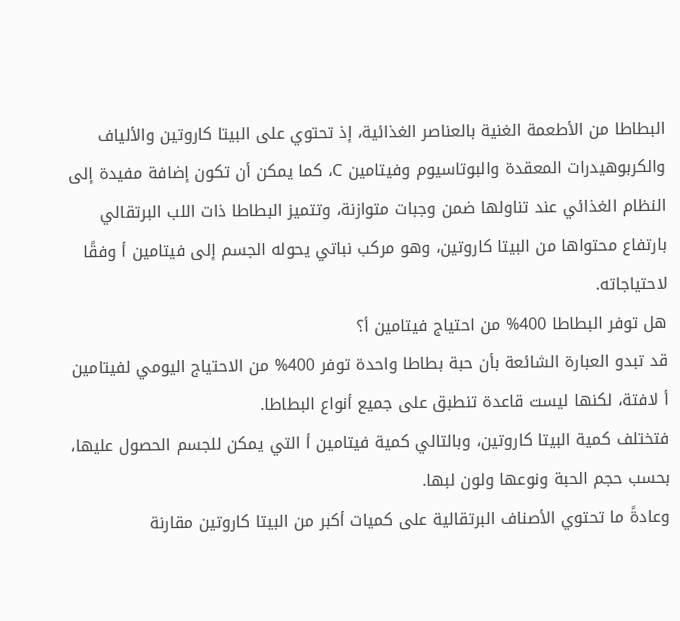البطاطا من الأطعمة الغنية بالعناصر الغذائية، إذ تحتوي على البيتا كاروتين والألياف والكربوهيدرات المعقدة والبوتاسيوم وفيتامين C، كما يمكن أن تكون إضافة مفيدة إلى النظام الغذائي عند تناولها ضمن وجبات متوازنة، وتتميز البطاطا ذات اللب البرتقالي بارتفاع محتواها من البيتا كاروتين، وهو مركب نباتي يحوله الجسم إلى فيتامين أ وفقًا لاحتياجاته.
هل توفر البطاطا 400% من احتياج فيتامين أ؟
قد تبدو العبارة الشائعة بأن حبة بطاطا واحدة توفر 400% من الاحتياج اليومي لفيتامين أ لافتة، لكنها ليست قاعدة تنطبق على جميع أنواع البطاطا.
فتختلف كمية البيتا كاروتين، وبالتالي كمية فيتامين أ التي يمكن للجسم الحصول عليها، بحسب حجم الحبة ونوعها ولون لبها.
وعادةً ما تحتوي الأصناف البرتقالية على كميات أكبر من البيتا كاروتين مقارنة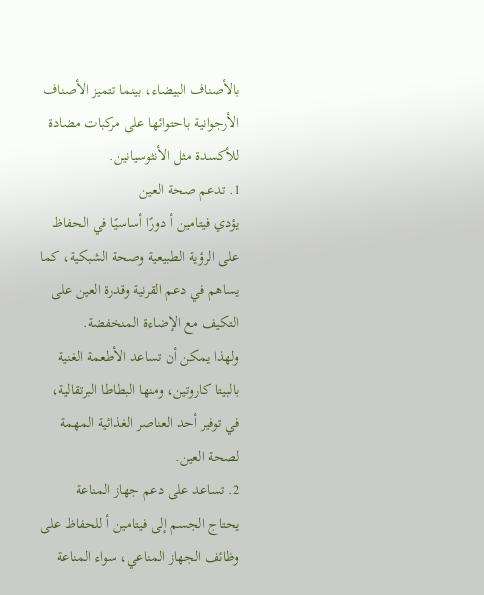بالأصناف البيضاء، بينما تتميز الأصناف الأرجوانية باحتوائها على مركبات مضادة للأكسدة مثل الأنثوسيانين.
1. تدعم صحة العين
يؤدي فيتامين أ دورًا أساسيًا في الحفاظ على الرؤية الطبيعية وصحة الشبكية، كما يساهم في دعم القرنية وقدرة العين على التكيف مع الإضاءة المنخفضة.
ولهذا يمكن أن تساعد الأطعمة الغنية بالبيتا كاروتين، ومنها البطاطا البرتقالية، في توفير أحد العناصر الغذائية المهمة لصحة العين.
2. تساعد على دعم جهاز المناعة
يحتاج الجسم إلى فيتامين أ للحفاظ على وظائف الجهاز المناعي، سواء المناعة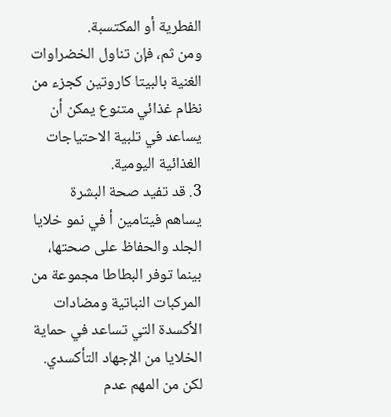الفطرية أو المكتسبة.
ومن ثم، فإن تناول الخضراوات الغنية بالبيتا كاروتين كجزء من نظام غذائي متنوع يمكن أن يساعد في تلبية الاحتياجات الغذائية اليومية.
3. قد تفيد صحة البشرة
يساهم فيتامين أ في نمو خلايا الجلد والحفاظ على صحتها، بينما توفر البطاطا مجموعة من المركبات النباتية ومضادات الأكسدة التي تساعد في حماية الخلايا من الإجهاد التأكسدي.
لكن من المهم عدم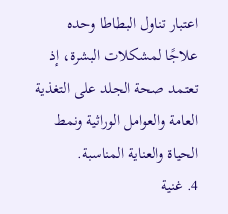اعتبار تناول البطاطا وحده علاجًا لمشكلات البشرة، إذ تعتمد صحة الجلد على التغذية العامة والعوامل الوراثية ونمط الحياة والعناية المناسبة.
4. غنية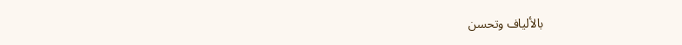بالألياف وتحسن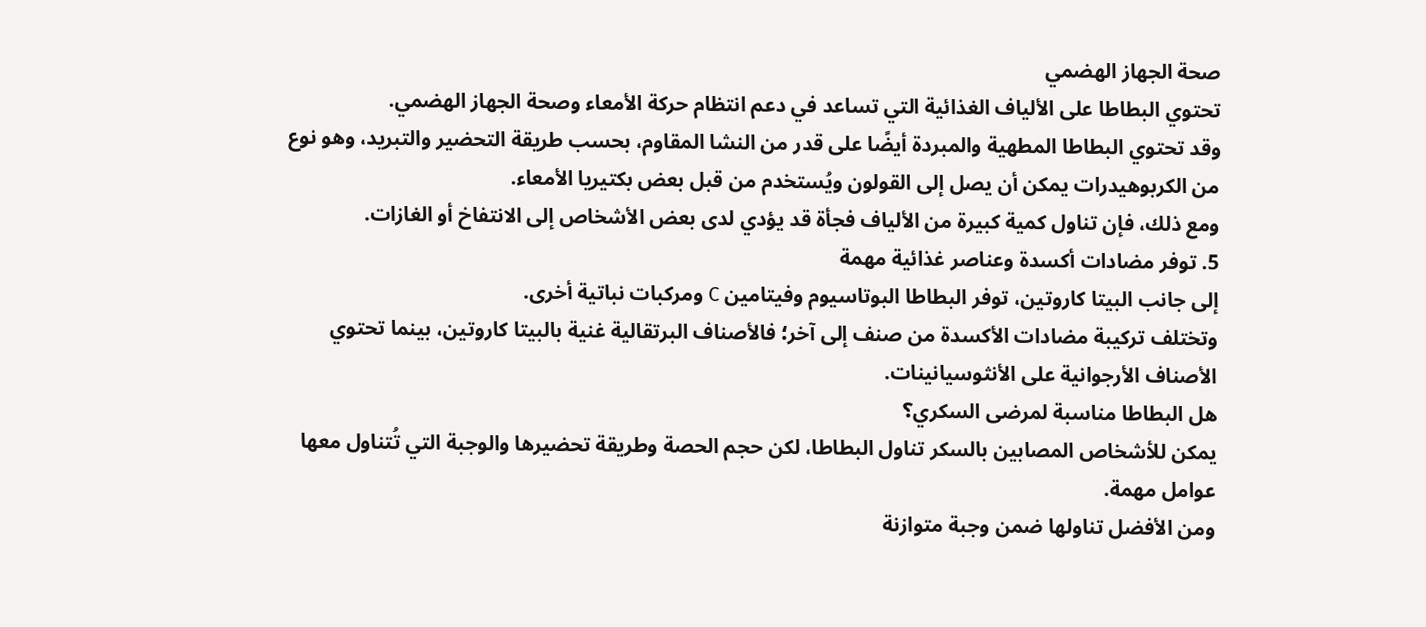صحة الجهاز الهضمي
تحتوي البطاطا على الألياف الغذائية التي تساعد في دعم انتظام حركة الأمعاء وصحة الجهاز الهضمي.
وقد تحتوي البطاطا المطهية والمبردة أيضًا على قدر من النشا المقاوم، بحسب طريقة التحضير والتبريد، وهو نوع من الكربوهيدرات يمكن أن يصل إلى القولون ويُستخدم من قبل بعض بكتيريا الأمعاء.
ومع ذلك، فإن تناول كمية كبيرة من الألياف فجأة قد يؤدي لدى بعض الأشخاص إلى الانتفاخ أو الغازات.
5. توفر مضادات أكسدة وعناصر غذائية مهمة
إلى جانب البيتا كاروتين، توفر البطاطا البوتاسيوم وفيتامين C ومركبات نباتية أخرى.
وتختلف تركيبة مضادات الأكسدة من صنف إلى آخر؛ فالأصناف البرتقالية غنية بالبيتا كاروتين، بينما تحتوي الأصناف الأرجوانية على الأنثوسيانينات.
هل البطاطا مناسبة لمرضى السكري؟
يمكن للأشخاص المصابين بالسكر تناول البطاطا، لكن حجم الحصة وطريقة تحضيرها والوجبة التي تُتناول معها عوامل مهمة.
ومن الأفضل تناولها ضمن وجبة متوازنة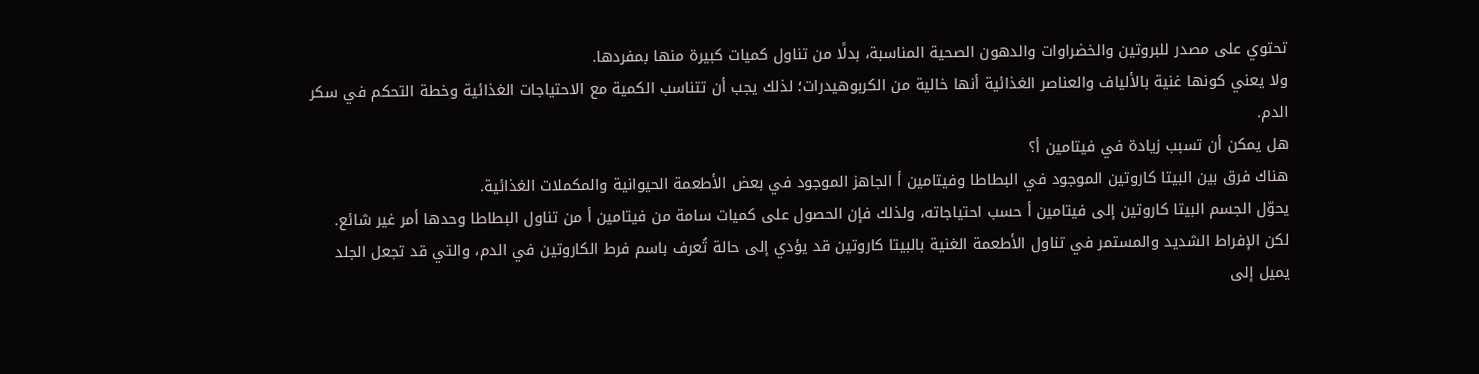تحتوي على مصدر للبروتين والخضراوات والدهون الصحية المناسبة، بدلًا من تناول كميات كبيرة منها بمفردها.
ولا يعني كونها غنية بالألياف والعناصر الغذائية أنها خالية من الكربوهيدرات؛ لذلك يجب أن تتناسب الكمية مع الاحتياجات الغذائية وخطة التحكم في سكر الدم.
هل يمكن أن تسبب زيادة في فيتامين أ؟
هناك فرق بين البيتا كاروتين الموجود في البطاطا وفيتامين أ الجاهز الموجود في بعض الأطعمة الحيوانية والمكملات الغذائية.
يحوّل الجسم البيتا كاروتين إلى فيتامين أ حسب احتياجاته، ولذلك فإن الحصول على كميات سامة من فيتامين أ من تناول البطاطا وحدها أمر غير شائع.
لكن الإفراط الشديد والمستمر في تناول الأطعمة الغنية بالبيتا كاروتين قد يؤدي إلى حالة تُعرف باسم فرط الكاروتين في الدم، والتي قد تجعل الجلد يميل إلى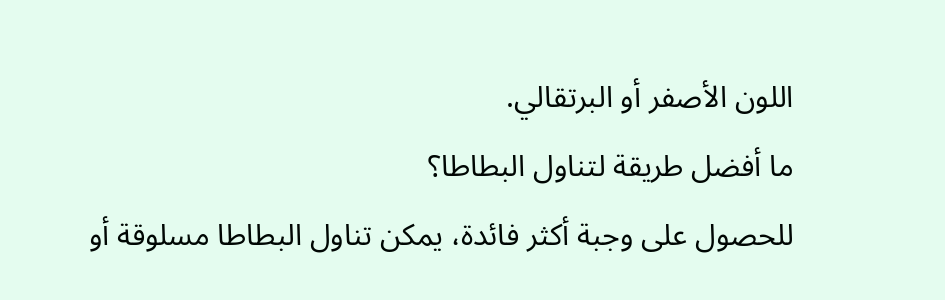اللون الأصفر أو البرتقالي.
ما أفضل طريقة لتناول البطاطا؟
للحصول على وجبة أكثر فائدة، يمكن تناول البطاطا مسلوقة أو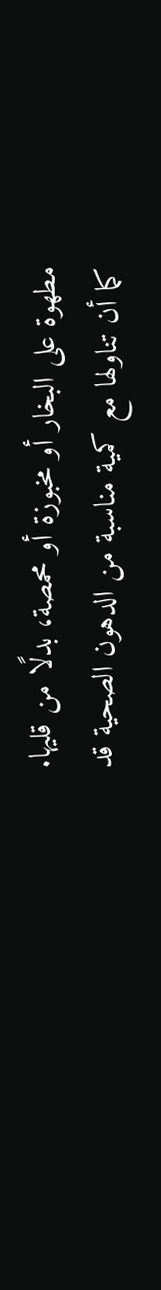مطهوة على البخار أو مخبوزة أو محمصة، بدلًا من قليها.
كما أن تناولها مع كمية مناسبة من الدهون الصحية قد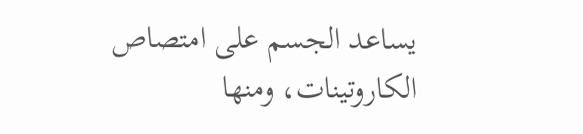يساعد الجسم على امتصاص الكاروتينات، ومنها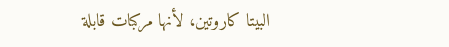البيتا كاروتين، لأنها مركبات قابلة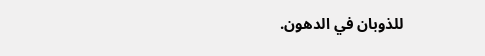للذوبان في الدهون.